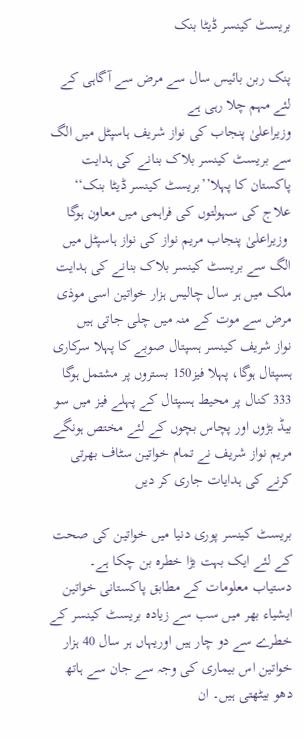بریسٹ کینسر ڈیٹا بنک

پنک ربن بائیس سال سے مرض سے آگاہی کے لئے مہم چلا رہی ہے
وزیراعلیٰ پنجاب کی نواز شریف ہاسپٹل میں الگ سے بریسٹ کینسر بلاک بنانے کی ہدایت
پاکستان کا پہلا’’بریسٹ کینسر ڈیٹا بنک‘‘ علاج کی سہولتوں کی فراہمی میں معاون ہوگا
 وزیراعلیٰ پنجاب مریم نواز کی نواز ہاسپٹل میں الگ سے بریسٹ کینسر بلاک بنانے کی ہدایت
ملک میں ہر سال چالیس ہزار خواتین اسی موذی مرض سے موت کے منہ میں چلی جاتی ہیں
نواز شریف کینسر ہسپتال صوبے کا پہلا سرکاری ہسپتال ہوگا، پہلا فیز150 بستروں پر مشتمل ہوگا
333 کنال پر محیط ہسپتال کے پہلے فیز میں سو بیڈ بڑوں اور پچاس بچوں کے لئے مختص ہونگے
مریم نواز شریف نے تمام خواتین سٹاف بھرتی کرنے کی ہدایات جاری کر دیں

بریسٹ کینسر پوری دنیا میں خواتین کی صحت کے لئے ایک بہت بڑا خطرہ بن چکا ہے۔ دستیاب معلومات کے مطابق پاکستانی خواتین ایشیاء بھر میں سب سے زیادہ بریسٹ کینسر کے خطرے سے دو چار ہیں اوریہاں ہر سال 40 ہزار خواتین اس بیماری کی وجہ سے جان سے ہاتھ دھو بیٹھتی ہیں۔ ان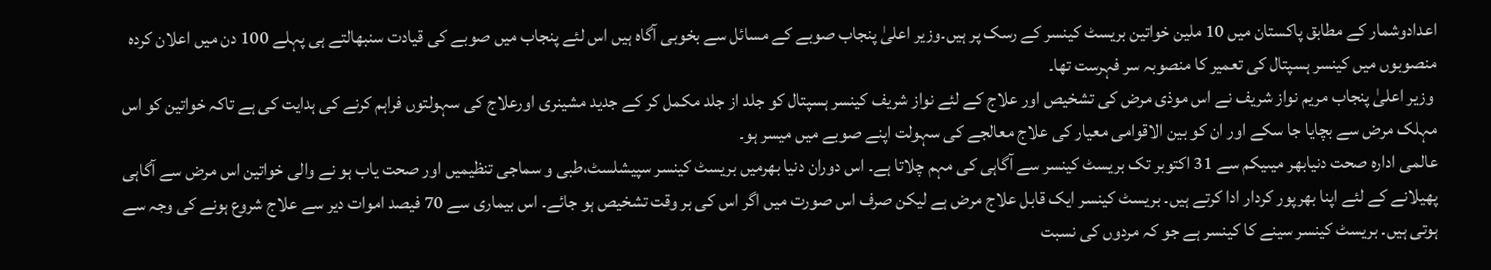اعدادوشمار کے مطابق پاکستان میں 10 ملین خواتین بریسٹ کینسر کے رسک پر ہیں۔وزیر اعلیٰ پنجاب صوبے کے مسائل سے بخوبی آگاہ ہیں اس لئے پنجاب میں صوبے کی قیادت سنبھالتے ہی پہلے 100 دن میں اعلان کردہ منصوبوں میں کینسر ہسپتال کی تعمیر کا منصوبہ سر فہرست تھا۔
 وزیر اعلیٰ پنجاب مریم نواز شریف نے اس موذی مرض کی تشخیص اور علاج کے لئے نواز شریف کینسر ہسپتال کو جلد از جلد مکمل کر کے جدید مشینری اورعلاج کی سہولتوں فراہم کرنے کی ہدایت کی ہے تاکہ خواتین کو اس مہلک مرض سے بچایا جا سکے اور ان کو بین الاقوامی معیار کی علاج معالجے کی سہولت اپنے صوبے میں میسر ہو۔
عالمی ادارہ صحت دنیابھر میںیکم سے 31 اکتوبر تک بریسٹ کینسر سے آگاہی کی مہم چلاتا ہے۔ اس دوران دنیا بھرمیں بریسٹ کینسر سپیشلسٹ،طبی و سماجی تنظیمیں اور صحت یاب ہو نے والی خواتین اس مرض سے آگاہی پھیلانے کے لئے اپنا بھرپور کردار ادا کرتے ہیں۔ بریسٹ کینسر ایک قابل علاج مرض ہے لیکن صرف اس صورت میں اگر اس کی بر وقت تشخیص ہو جائے۔ اس بیماری سے 70 فیصد اموات دیر سے علاج شروع ہونے کی وجہ سے ہوتی ہیں۔ بریسٹ کینسر سینے کا کینسر ہے جو کہ مردوں کی نسبت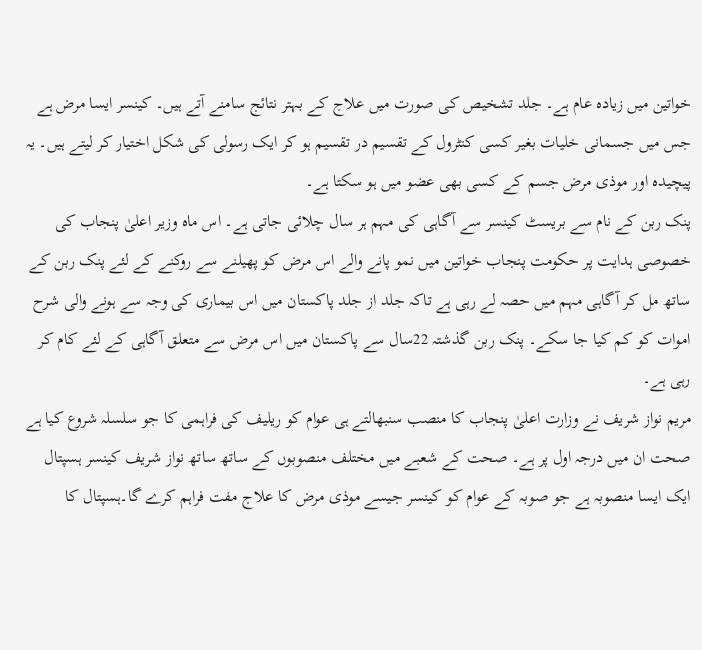خواتین میں زیادہ عام ہے۔ جلد تشخیص کی صورت میں علاج کے بہتر نتائج سامنے آتے ہیں۔ کینسر ایسا مرض ہے جس میں جسمانی خلیات بغیر کسی کنٹرول کے تقسیم در تقسیم ہو کر ایک رسولی کی شکل اختیار کر لیتے ہیں۔ یہ پیچیدہ اور موذی مرض جسم کے کسی بھی عضو میں ہو سکتا ہے۔
پنک ربن کے نام سے بریسٹ کینسر سے آگاہی کی مہم ہر سال چلائی جاتی ہے۔ اس ماہ وزیر اعلیٰ پنجاب کی خصوصی ہدایت پر حکومت پنجاب خواتین میں نمو پانے والے اس مرض کو پھیلنے سے روکنے کے لئے پنک ربن کے ساتھ مل کر آگاہی مہم میں حصہ لے رہی ہے تاکہ جلد از جلد پاکستان میں اس بیماری کی وجہ سے ہونے والی شرح اموات کو کم کیا جا سکے۔ پنک ربن گذشتہ 22سال سے پاکستان میں اس مرض سے متعلق آگاہی کے لئے کام کر رہی ہے۔
مریم نواز شریف نے وزارت اعلیٰ پنجاب کا منصب سنبھالتے ہی عوام کو ریلیف کی فراہمی کا جو سلسلہ شروع کیا ہے صحت ان میں درجہ اول پر ہے۔ صحت کے شعبے میں مختلف منصوبوں کے ساتھ ساتھ نواز شریف کینسر ہسپتال ایک ایسا منصوبہ ہے جو صوبہ کے عوام کو کینسر جیسے موذی مرض کا علاج مفت فراہم کرے گا۔ہسپتال کا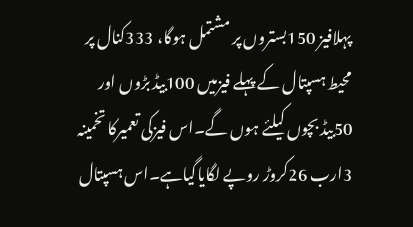پہلافیز 150بستروں پر مشتمل ہوگا، 333کنال پر محیط ہسپتال کے پہلے فیزمیں 100بیڈ بڑوں اور 50بیڈ بچوں کیلئے ہوں گے۔اس فیزکی تعمیرکا تخمینہ 3ارب 26کروڑ روپے لگایاگیاہے۔اس ہسپتال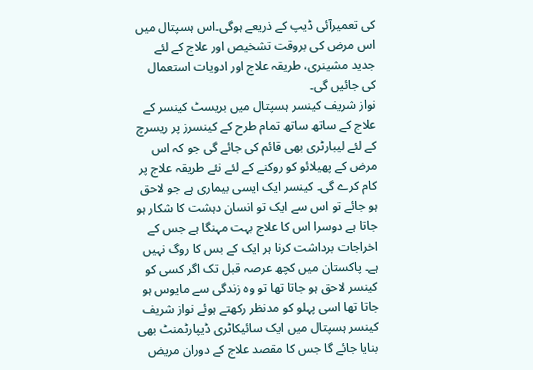کی تعمیرآئی ڈیپ کے ذریعے ہوگی۔اس ہسپتال میں اس مرض کی بروقت تشخیص اور علاج کے لئے جدید مشینری، طریقہ علاج اور ادویات استعمال کی جائیں گی۔
نواز شریف کینسر ہسپتال میں بریسٹ کینسر کے علاج کے ساتھ ساتھ تمام طرح کے کینسرز پر ریسرچ کے لئے لیبارٹری بھی قائم کی جائے گی جو کہ اس مرض کے پھیلائو کو روکنے کے لئے نئے طریقہ علاج پر کام کرے گی۔ کینسر ایک ایسی بیماری ہے جو لاحق ہو جائے تو اس سے ایک تو انسان دہشت کا شکار ہو جاتا ہے دوسرا اس کا علاج بہت مہنگا ہے جس کے اخراجات برداشت کرنا ہر ایک کے بس کا روگ نہیں ہے۔ پاکستان میں کچھ عرصہ قبل تک اگر کسی کو کینسر لاحق ہو جاتا تھا تو وہ زندگی سے مایوس ہو جاتا تھا اسی پہلو کو مدنظر رکھتے ہوئے نواز شریف کینسر ہسپتال میں ایک سائیکاٹری ڈیپارٹمنٹ بھی بنایا جائے گا جس کا مقصد علاج کے دوران مریض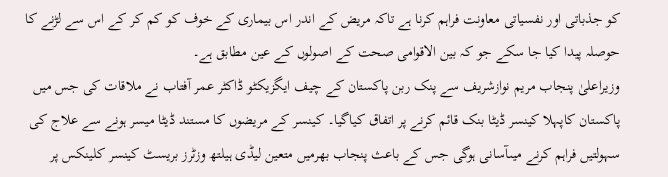کو جذباتی اور نفسیاتی معاونت فراہم کرنا ہے تاکہ مریض کے اندر اس بیماری کے خوف کو کم کر کے اس سے لڑنے کا حوصلہ پیدا کیا جا سکے جو کہ بین الاقوامی صحت کے اصولوں کے عین مطابق ہے۔
وزیراعلیٰ پنجاب مریم نوازشریف سے پنک ربن پاکستان کے چیف ایگزیکٹو ڈاکٹر عمر آفتاب نے ملاقات کی جس میں پاکستان کاپہلا کینسر ڈیٹا بنک قائم کرنے پر اتفاق کیاگیا۔ کینسر کے مریضوں کا مستند ڈیٹا میسر ہونے سے علاج کی سہولتیں فراہم کرنے میںآسانی ہوگی جس کے باعث پنجاب بھرمیں متعین لیڈی ہیلتھ وزٹرز بریسٹ کینسر کلینکس پر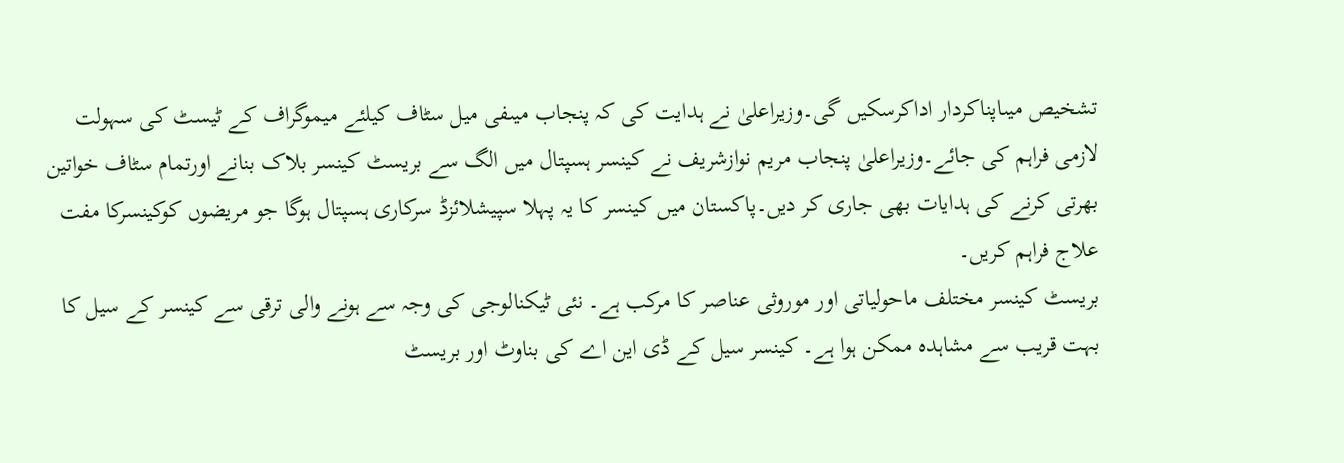تشخیص میںاپناکردار اداکرسکیں گی۔وزیراعلیٰ نے ہدایت کی کہ پنجاب میںفی میل سٹاف کیلئے میموگراف کے ٹیسٹ کی سہولت لازمی فراہم کی جائے۔وزیراعلیٰ پنجاب مریم نوازشریف نے کینسر ہسپتال میں الگ سے بریسٹ کینسر بلاک بنانے اورتمام سٹاف خواتین بھرتی کرنے کی ہدایات بھی جاری کر دیں۔پاکستان میں کینسر کا یہ پہلا سپیشلائزڈ سرکاری ہسپتال ہوگا جو مریضوں کوکینسرکا مفت علاج فراہم کریں۔
بریسٹ کینسر مختلف ماحولیاتی اور موروثی عناصر کا مرکب ہے۔ نئی ٹیکنالوجی کی وجہ سے ہونے والی ترقی سے کینسر کے سیل کا بہت قریب سے مشاہدہ ممکن ہوا ہے۔ کینسر سیل کے ڈی این اے کی بناوٹ اور بریسٹ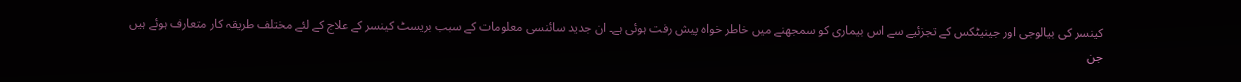کینسر کی بیالوجی اور جینیٹکس کے تجزئیے سے اس بیماری کو سمجھنے میں خاطر خواہ پیش رفت ہوئی ہے۔ ان جدید سائنسی معلومات کے سبب بریسٹ کینسر کے علاج کے لئے مختلف طریقہ کار متعارف ہوئے ہیں جن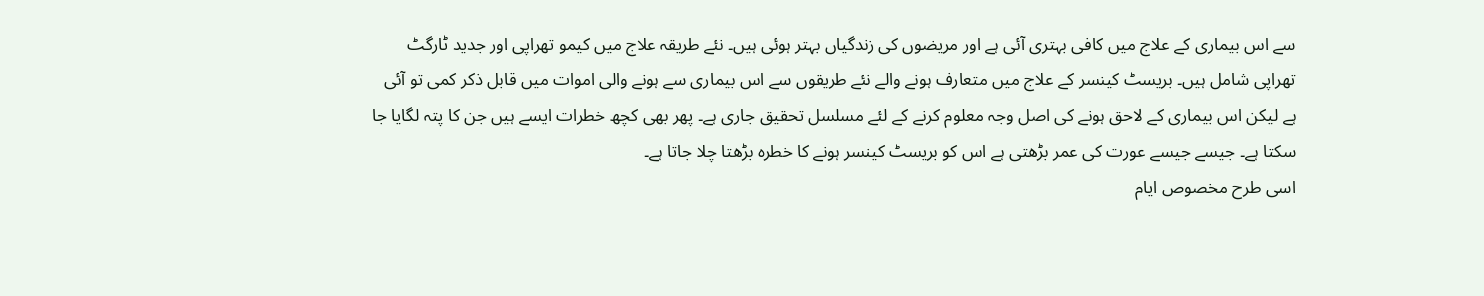سے اس بیماری کے علاج میں کافی بہتری آئی ہے اور مریضوں کی زندگیاں بہتر ہوئی ہیں۔ نئے طریقہ علاج میں کیمو تھراپی اور جدید ٹارگٹ تھراپی شامل ہیں۔ بریسٹ کینسر کے علاج میں متعارف ہونے والے نئے طریقوں سے اس بیماری سے ہونے والی اموات میں قابل ذکر کمی تو آئی ہے لیکن اس بیماری کے لاحق ہونے کی اصل وجہ معلوم کرنے کے لئے مسلسل تحقیق جاری ہے۔ پھر بھی کچھ خطرات ایسے ہیں جن کا پتہ لگایا جا سکتا ہے۔ جیسے جیسے عورت کی عمر بڑھتی ہے اس کو بریسٹ کینسر ہونے کا خطرہ بڑھتا چلا جاتا ہے۔
اسی طرح مخصوص ایام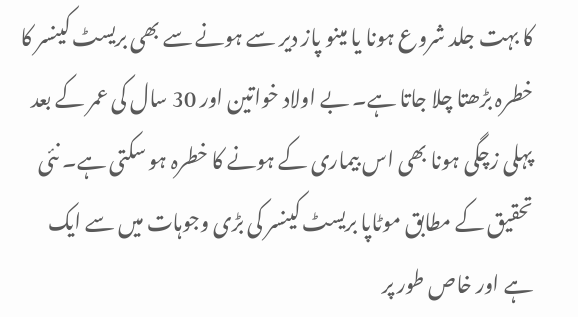کا بہت جلد شروع ہونا یا مینو پاز دیر سے ہونے سے بھی بریسٹ کینسر کا خطرہ بڑھتا چلا جاتا ہے۔ بے اولاد خواتین اور 30 سال کی عمر کے بعد پہلی زچگی ہونا بھی اس بیماری کے ہونے کا خطرہ ہو سکتی ہے۔ نئی تحقیق کے مطابق موٹاپا بریسٹ کینسر کی بڑی وجوہات میں سے ایک ہے اور خاص طور پر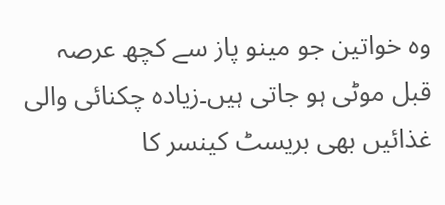وہ خواتین جو مینو پاز سے کچھ عرصہ قبل موٹی ہو جاتی ہیں۔زیادہ چکنائی والی غذائیں بھی بریسٹ کینسر کا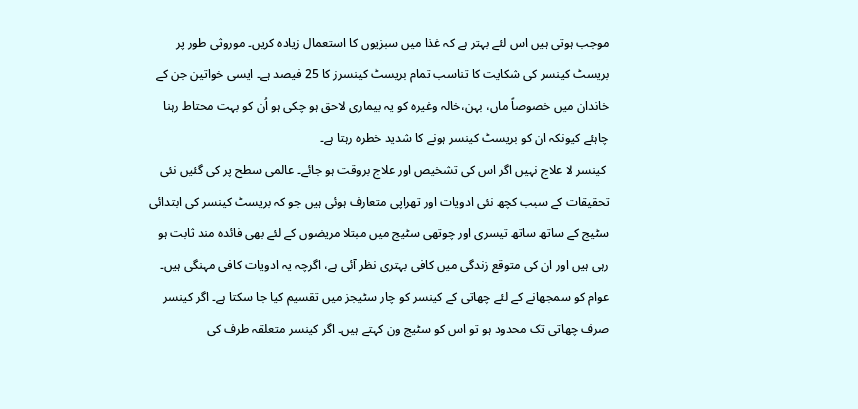موجب ہوتی ہیں اس لئے بہتر ہے کہ غذا میں سبزیوں کا استعمال زیادہ کریں۔ موروثی طور پر بریسٹ کینسر کی شکایت کا تناسب تمام بریسٹ کینسرز کا 25 فیصد ہے۔ ایسی خواتین جن کے خاندان میں خصوصاً ماں، بہن،خالہ وغیرہ کو یہ بیماری لاحق ہو چکی ہو اُن کو بہت محتاط رہنا چاہئے کیونکہ ان کو بریسٹ کینسر ہونے کا شدید خطرہ رہتا ہے۔
 کینسر لا علاج نہیں اگر اس کی تشخیص اور علاج بروقت ہو جائے۔ عالمی سطح پر کی گئیں نئی تحقیقات کے سبب کچھ نئی ادویات اور تھراپی متعارف ہوئی ہیں جو کہ بریسٹ کینسر کی ابتدائی سٹیج کے ساتھ ساتھ تیسری اور چوتھی سٹیج میں مبتلا مریضوں کے لئے بھی فائدہ مند ثابت ہو رہی ہیں اور ان کی متوقع زندگی میں کافی بہتری نظر آئی ہے، اگرچہ یہ ادویات کافی مہنگی ہیں۔ عوام کو سمجھانے کے لئے چھاتی کے کینسر کو چار سٹیجز میں تقسیم کیا جا سکتا ہے۔ اگر کینسر صرف چھاتی تک محدود ہو تو اس کو سٹیج ون کہتے ہیں۔ اگر کینسر متعلقہ طرف کی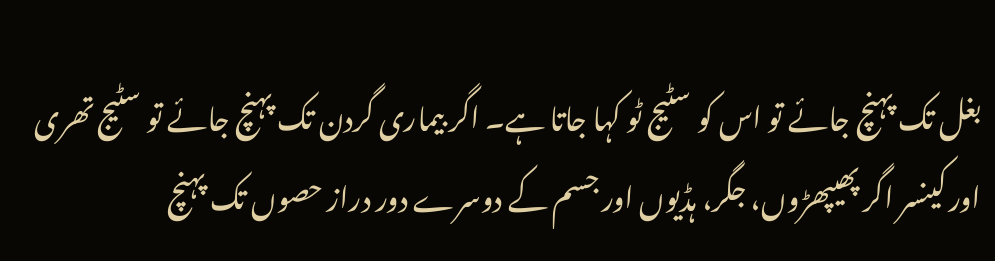بغل تک پہنچ جائے تو اس کو سٹیج ٹو کہا جاتا ہے۔ اگر بیماری گردن تک پہنچ جائے تو سٹیج تھری اور کینسر اگر پھیپھڑوں، جگر، ہڈیوں اور جسم کے دوسرے دور دراز حصوں تک پہنچ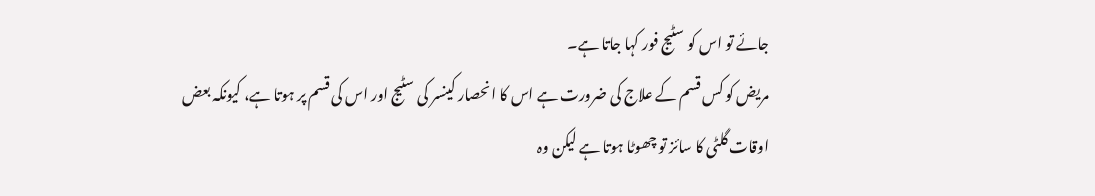جائے تو اس کو سٹیج فور کہا جاتا ہے۔
مریض کو کس قسم کے علاج کی ضرورت ہے اس کا انحصار کینسر کی سٹیج اور اس کی قسم پر ہوتا ہے، کیونکہ بعض اوقات گلٹی کا سائز تو چھوٹا ہوتا ہے لیکن وہ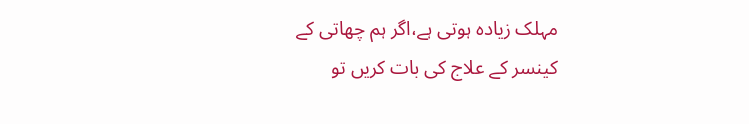مہلک زیادہ ہوتی ہے،اگر ہم چھاتی کے کینسر کے علاج کی بات کریں تو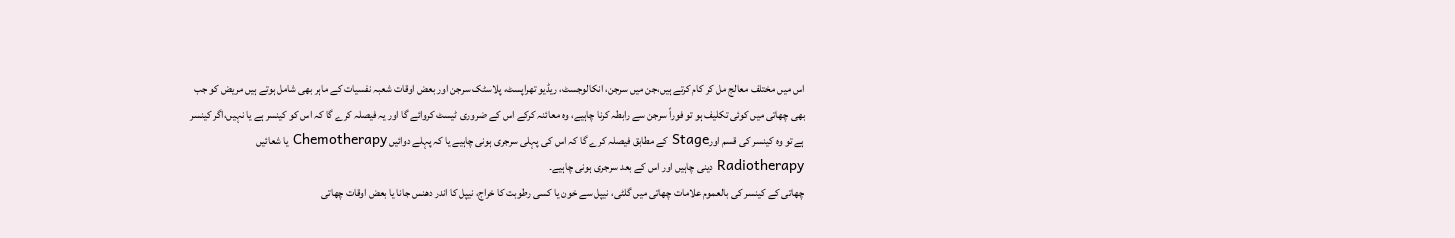اس میں مختلف معالج مل کر کام کرتے ہیں،جن میں سرجن، انکالوجسٹ، ریڈیو تھراپسٹ، پلاسٹک سرجن اور بعض اوقات شعبہ نفسیات کے ماہر بھی شامل ہوتے ہیں مریض کو جب بھی چھاتی میں کوئی تکلیف ہو تو فوراً سرجن سے رابطہ کرنا چاہیے، وہ معائنہ کرکے اس کے ضروری ٹیسٹ کروائے گا اور یہ فیصلہ کرے گا کہ اس کو کینسر ہے یا نہیں،اگر کینسر ہے تو وہ کینسر کی قسم اورStage کے مطابق فیصلہ کرے گا کہ اس کی پہلی سرجری ہونی چاہیے یا کہ پہلے دوائیں Chemotherapy یا شعائیں Radiotherapy دینی چاہیں اور اس کے بعد سرجری ہونی چاہیے۔
چھاتی کے کینسر کی بالعموم علامات چھاتی میں گلٹی، نیپل سے خون یا کسی رطوبت کا خراج، نیپل کا اندر دھنس جانا یا بعض اوقات چھاتی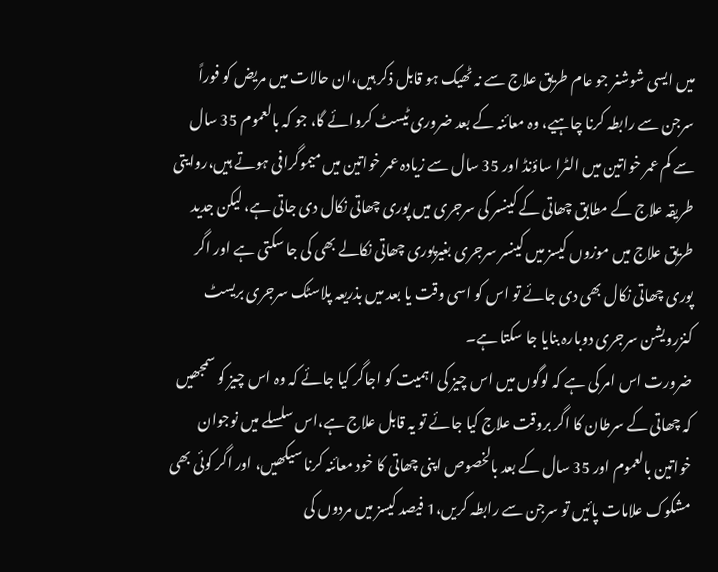میں ایسی شوشنر جو عام طریق علاج سے نہ ٹھیک ہو قابل ذکر ہیں،ان حالات میں مریض کو فوراً سرجن سے رابطہ کرنا چاہیے، وہ معائنہ کے بعد ضروری ٹیسٹ کروائے گا، جو کہ بالعموم 35 سال سے کم عمر خواتین میں الٹرا ساؤنڈ اور 35 سال سے زیادہ عمر خواتین میں میموگرافی ہوتے ہیں،روایتی طریقہ علاج کے مطابق چھاتی کے کینسر کی سرجری میں پوری چھاتی نکال دی جاتی ہے، لیکن جدید طریق علاج میں موزوں کیسز میں کینسر سرجری بغیرپوری چھاتی نکالے بھی کی جا سکتی ہے اور اگر پوری چھاتی نکال بھی دی جائے تو اس کو اسی وقت یا بعد میں بذریعہ پلاسٹک سرجری بریسٹ کنزرویشن سرجری دوبارہ بنایا جا سکتا ہے۔
ضرورت اس امر کی ہے کہ لوگوں میں اس چیز کی اہمیت کو اجاگر کیا جائے کہ وہ اس چیز کو سمجھیں کہ چھاتی کے سرطان کا اگر بروقت علاج کیا جائے تو یہ قابل علاج ہے،اس سلسلے میں نوجوان خواتین بالعموم اور 35 سال کے بعد بالخصوص اپنی چھاتی کا خود معائنہ کرنا سیکھیں، اور اگر کوئی بھی مشکوک علامات پائیں تو سرجن سے رابطہ کریں،1 فیصد کیسز میں مردوں کی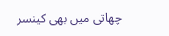چھاتی میں بھی کینسر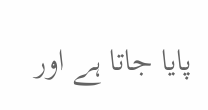پایا جاتا ہے اور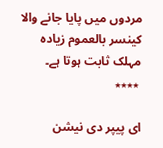مردوں میں پایا جانے والا کینسر بالعموم زیادہ مہلک ثابت ہوتا ہے۔
 ٭٭٭٭

ای پیپر دی نیشن